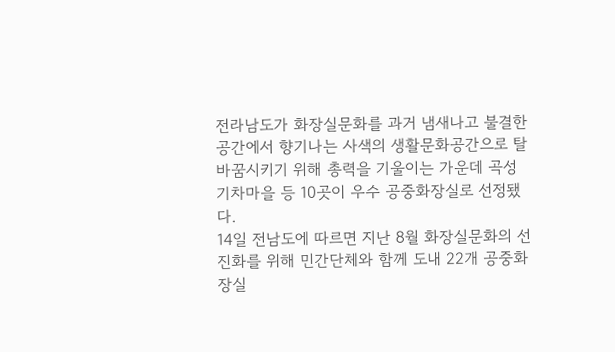전라남도가 화장실문화를 과거 냄새나고 불결한 공간에서 향기나는 사색의 생활문화공간으로 탈바꿈시키기 위해 총력을 기울이는 가운데 곡성 기차마을 등 10곳이 우수 공중화장실로 선정됐다.
14일 전남도에 따르면 지난 8월 화장실문화의 선진화를 위해 민간단체와 함께 도내 22개 공중화장실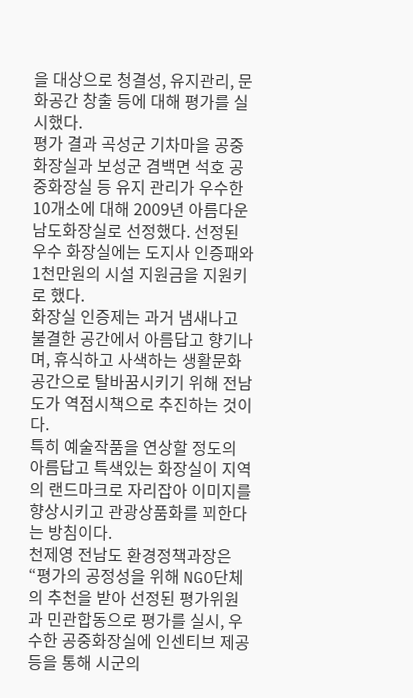을 대상으로 청결성, 유지관리, 문화공간 창출 등에 대해 평가를 실시했다.
평가 결과 곡성군 기차마을 공중화장실과 보성군 겸백면 석호 공중화장실 등 유지 관리가 우수한 10개소에 대해 2009년 아름다운 남도화장실로 선정했다. 선정된 우수 화장실에는 도지사 인증패와 1천만원의 시설 지원금을 지원키로 했다.
화장실 인증제는 과거 냄새나고 불결한 공간에서 아름답고 향기나며, 휴식하고 사색하는 생활문화공간으로 탈바꿈시키기 위해 전남도가 역점시책으로 추진하는 것이다.
특히 예술작품을 연상할 정도의 아름답고 특색있는 화장실이 지역의 랜드마크로 자리잡아 이미지를 향상시키고 관광상품화를 꾀한다는 방침이다.
천제영 전남도 환경정책과장은 “평가의 공정성을 위해 NGO단체의 추천을 받아 선정된 평가위원과 민관합동으로 평가를 실시, 우수한 공중화장실에 인센티브 제공 등을 통해 시군의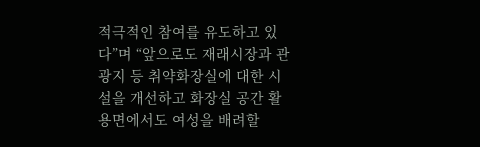적극적인 참여를 유도하고 있다”며 “앞으로도 재래시장과 관광지 등 취약화장실에 대한 시설을 개선하고 화장실 공간 활용면에서도 여성을 배려할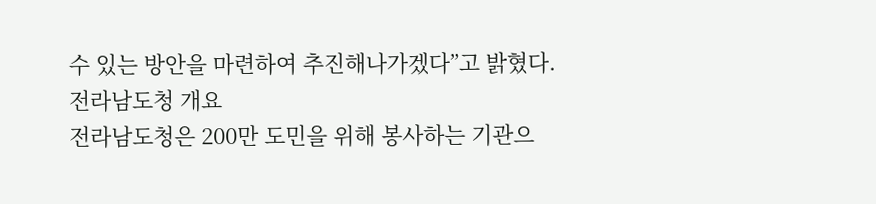수 있는 방안을 마련하여 추진해나가겠다”고 밝혔다.
전라남도청 개요
전라남도청은 200만 도민을 위해 봉사하는 기관으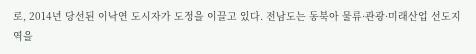로, 2014년 당선된 이낙연 도시자가 도정을 이끌고 있다. 전남도는 동북아 물류·관광·미래산업 선도지역을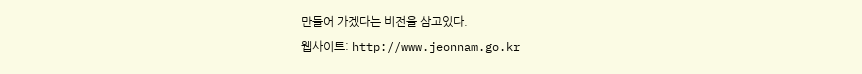만들어 가겠다는 비전을 삼고있다.
웹사이트: http://www.jeonnam.go.kr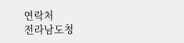연락처
전라남도청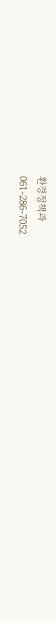환경정책과
061-286-7052